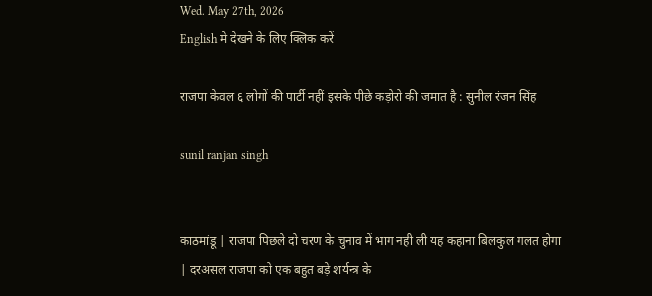Wed. May 27th, 2026
English मे देखने के लिए क्लिक करें

राजपा केवल ६ लोगों की पार्टी नहीं इसके पीछे कड़ोरो की जमात है : सुनील रंजन सिंह

sunil ranjan singh


काठमांडू | राजपा पिछले दो चरण के चुनाव में भाग नही ली यह कहाना बिलकुल गलत होगा | दरअसल राजपा को एक बहुत बड़े शर्यन्त्र के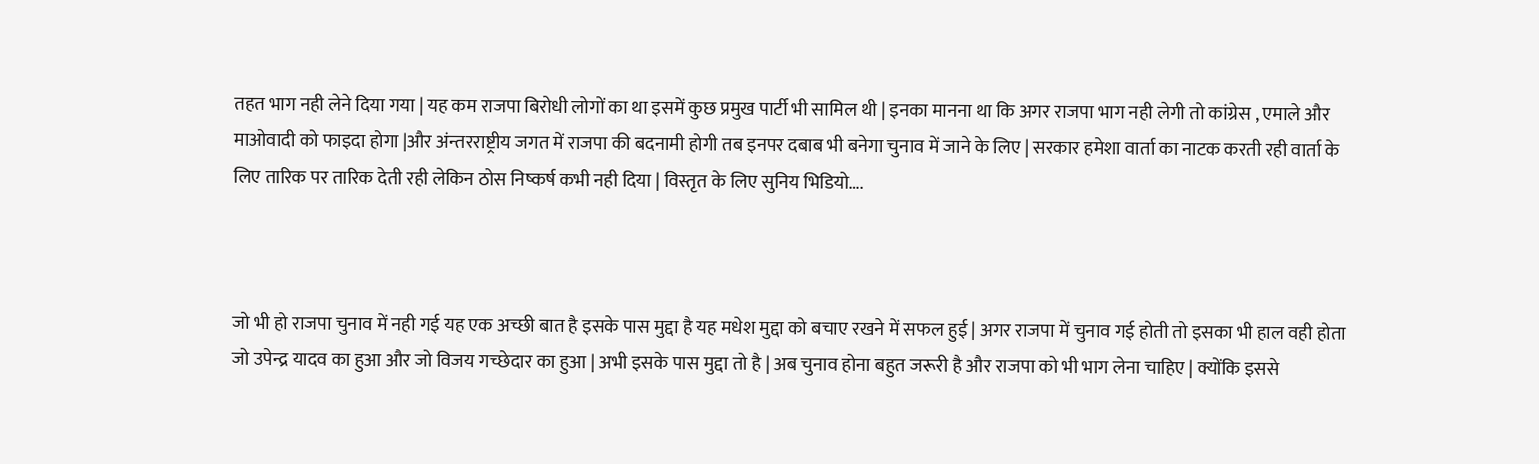तहत भाग नही लेने दिया गया | यह कम राजपा बिरोधी लोगों का था इसमें कुछ प्रमुख पार्टी भी सामिल थी | इनका मानना था कि अगर राजपा भाग नही लेगी तो कांग्रेस , एमाले और माओवादी को फाइदा होगा |और अंन्तरराष्ट्रीय जगत में राजपा की बदनामी होगी तब इनपर दबाब भी बनेगा चुनाव में जाने के लिए | सरकार हमेशा वार्ता का नाटक करती रही वार्ता के लिए तारिक पर तारिक देती रही लेकिन ठोस निष्कर्ष कभी नही दिया | विस्तृत के लिए सुनिय भिडियो….



जो भी हो राजपा चुनाव में नही गई यह एक अच्छी बात है इसके पास मुद्दा है यह मधेश मुद्दा को बचाए रखने में सफल हुई | अगर राजपा में चुनाव गई होती तो इसका भी हाल वही होता जो उपेन्द्र यादव का हुआ और जो विजय गच्छेदार का हुआ | अभी इसके पास मुद्दा तो है | अब चुनाव होना बहुत जरूरी है और राजपा को भी भाग लेना चाहिए | क्योंकि इससे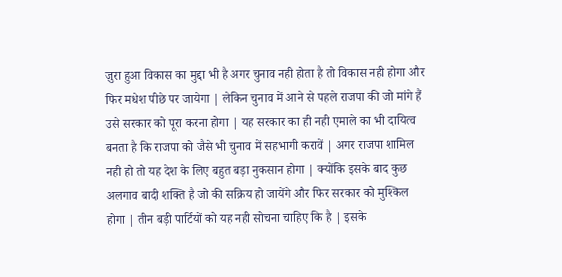ज़ुरा हुआ विकास का मुद्दा भी है अगर चुनाव नही होता है तो विकास नही होगा और फिर मधेश पीछे पर जायेगा | लेकिन चुनाव में आने से पहले राजपा की जो मांगे हैं उसे सरकार को पूरा करना होगा | यह सरकार का ही नही एमाले का भी दायित्व बनता है कि राजपा को जैसे भी चुनाव में सहभागी करावें | अगर राजपा शामिल नही हो तो यह देश के लिए बहुत बड़ा नुकसान होगा | क्योंकि इसके बाद कुछ अलगाव बादी शक्ति है जो की सक्रिय हो जायेंगे और फिर सरकार को मुश्किल होगा | तीन बड़ी पार्टियों को यह नही सोचना चाहिए कि है | इसके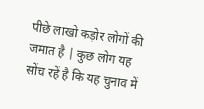पीछे लाखो कड़ोर लोगों की जमात है | कुछ लोग यह सोंच रहें है कि यह चुनाव में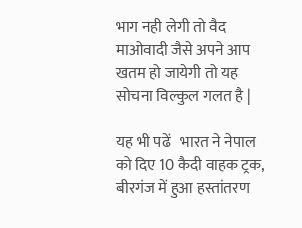भाग नही लेगी तो वैद माओवादी जैसे अपने आप खतम हो जायेगी तो यह सोचना विल्कुल गलत है |

यह भी पढें   भारत ने नेपाल को दिए 10 कैदी वाहक ट्रक, बीरगंज में हुआ हस्तांतरण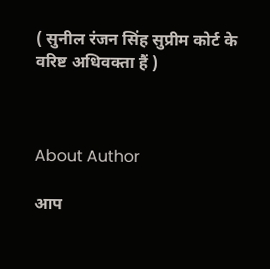( सुनील रंजन सिंह सुप्रीम कोर्ट के वरिष्ट अधिवक्ता हैं )



About Author

आप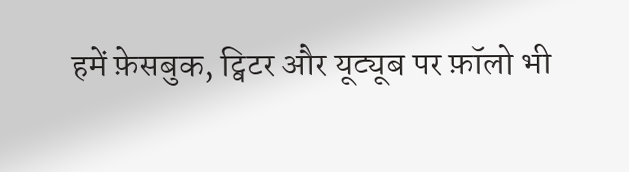हमें फ़ेसबुक, ट्विटर और यूट्यूब पर फ़ॉलो भी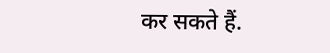कर सकते हैं.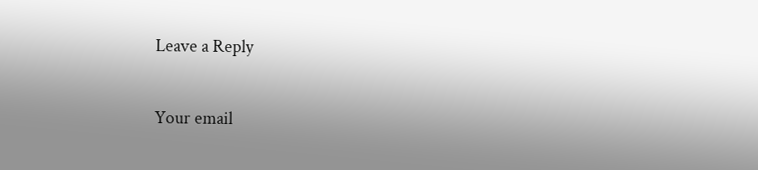Leave a Reply

Your email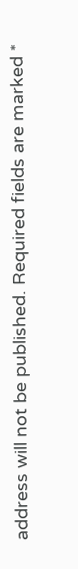address will not be published. Required fields are marked *